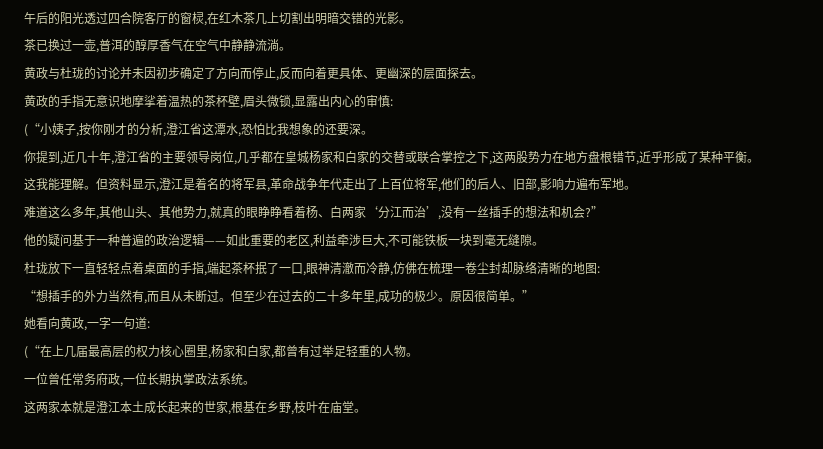午后的阳光透过四合院客厅的窗棂,在红木茶几上切割出明暗交错的光影。
茶已换过一壶,普洱的醇厚香气在空气中静静流淌。
黄政与杜珑的讨论并未因初步确定了方向而停止,反而向着更具体、更幽深的层面探去。
黄政的手指无意识地摩挲着温热的茶杯壁,眉头微锁,显露出内心的审慎:
(“小姨子,按你刚才的分析,澄江省这潭水,恐怕比我想象的还要深。
你提到,近几十年,澄江省的主要领导岗位,几乎都在皇城杨家和白家的交替或联合掌控之下,这两股势力在地方盘根错节,近乎形成了某种平衡。
这我能理解。但资料显示,澄江是着名的将军县,革命战争年代走出了上百位将军,他们的后人、旧部,影响力遍布军地。
难道这么多年,其他山头、其他势力,就真的眼睁睁看着杨、白两家‘分江而治’,没有一丝插手的想法和机会?”
他的疑问基于一种普遍的政治逻辑——如此重要的老区,利益牵涉巨大,不可能铁板一块到毫无缝隙。
杜珑放下一直轻轻点着桌面的手指,端起茶杯抿了一口,眼神清澈而冷静,仿佛在梳理一卷尘封却脉络清晰的地图:
“想插手的外力当然有,而且从未断过。但至少在过去的二十多年里,成功的极少。原因很简单。”
她看向黄政,一字一句道:
(“在上几届最高层的权力核心圈里,杨家和白家,都曾有过举足轻重的人物。
一位曾任常务府政,一位长期执掌政法系统。
这两家本就是澄江本土成长起来的世家,根基在乡野,枝叶在庙堂。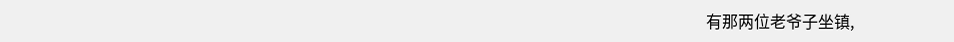有那两位老爷子坐镇,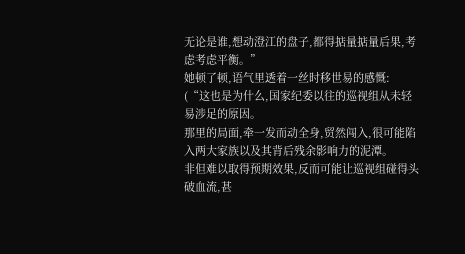无论是谁,想动澄江的盘子,都得掂量掂量后果,考虑考虑平衡。”
她顿了顿,语气里透着一丝时移世易的感慨:
(“这也是为什么,国家纪委以往的巡视组从未轻易涉足的原因。
那里的局面,牵一发而动全身,贸然闯入,很可能陷入两大家族以及其背后残余影响力的泥潭。
非但难以取得预期效果,反而可能让巡视组碰得头破血流,甚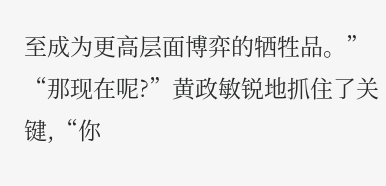至成为更高层面博弈的牺牲品。”
“那现在呢?”黄政敏锐地抓住了关键,“你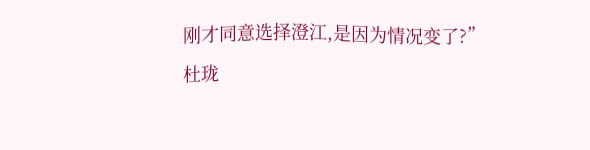刚才同意选择澄江,是因为情况变了?”
杜珑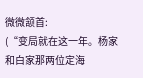微微颔首:
(“变局就在这一年。杨家和白家那两位定海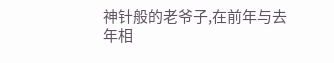神针般的老爷子,在前年与去年相